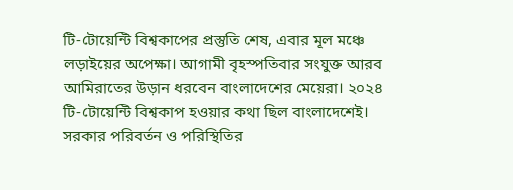টি-টোয়েন্টি বিশ্বকাপের প্রস্তুতি শেষ, এবার মূল মঞ্চে লড়াইয়ের অপেক্ষা। আগামী বৃহস্পতিবার সংযুক্ত আরব আমিরাতের উড়ান ধরবেন বাংলাদেশের মেয়েরা। ২০২৪ টি-টোয়েন্টি বিশ্বকাপ হওয়ার কথা ছিল বাংলাদেশেই। সরকার পরিবর্তন ও পরিস্থিতির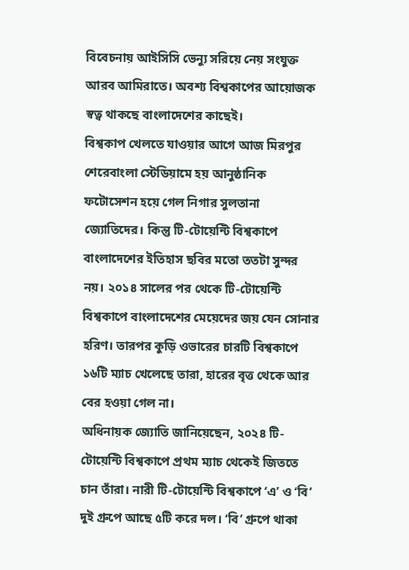বিবেচনায় আইসিসি ভেন্যু সরিয়ে নেয় সংযুক্ত আরব আমিরাতে। অবশ্য বিশ্বকাপের আয়োজক স্বত্ব থাকছে বাংলাদেশের কাছেই।
বিশ্বকাপ খেলতে যাওয়ার আগে আজ মিরপুর শেরেবাংলা স্টেডিয়ামে হয় আনুষ্ঠানিক ফটোসেশন হয়ে গেল নিগার সুলতানা জ্যোতিদের। কিন্তু টি-টোয়েন্টি বিশ্বকাপে বাংলাদেশের ইতিহাস ছবির মতো ততটা সুন্দর নয়। ২০১৪ সালের পর থেকে টি-টোয়েন্টি বিশ্বকাপে বাংলাদেশের মেয়েদের জয় যেন সোনার হরিণ। তারপর কুড়ি ওভারের চারটি বিশ্বকাপে ১৬টি ম্যাচ খেলেছে তারা, হারের বৃত্ত থেকে আর বের হওয়া গেল না।
অধিনায়ক জ্যোতি জানিয়েছেন, ২০২৪ টি-টোয়েন্টি বিশ্বকাপে প্রথম ম্যাচ থেকেই জিততে চান তাঁরা। নারী টি-টোয়েন্টি বিশ্বকাপে ‘এ’ ও ‘বি’ দুই গ্রুপে আছে ৫টি করে দল। ‘বি’ গ্রুপে থাকা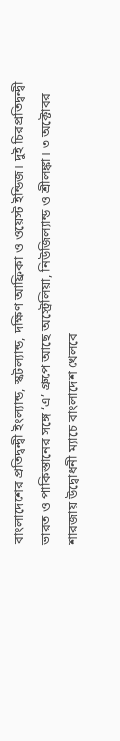বাংলাদেশের প্রতিদ্বন্দ্বী ইংল্যান্ড, স্কটল্যান্ড, দক্ষিণ আফ্রিকা ও ওয়েস্ট ইন্ডিজ। দুই চিরপ্রতিদ্বন্দ্বী ভারত ও পাকিস্তানের সঙ্গে ‘এ’ গ্রুপে আছে অস্ট্রেলিয়া, নিউজিল্যান্ড ও শ্রীলঙ্কা। ৩ অক্টোবর শারজায় উদ্বোধনী ম্যাচে বাংলাদেশ খেলবে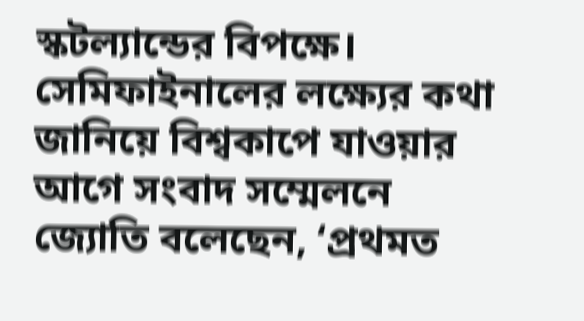স্কটল্যান্ডের বিপক্ষে।
সেমিফাইনালের লক্ষ্যের কথা জানিয়ে বিশ্বকাপে যাওয়ার আগে সংবাদ সম্মেলনে জ্যোতি বলেছেন, ‘প্রথমত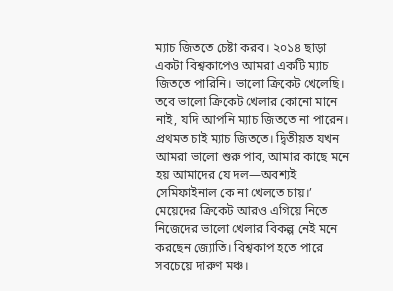ম্যাচ জিততে চেষ্টা করব। ২০১৪ ছাড়া একটা বিশ্বকাপেও আমরা একটি ম্যাচ জিততে পারিনি। ভালো ক্রিকেট খেলেছি। তবে ভালো ক্রিকেট খেলার কোনো মানে নাই, যদি আপনি ম্যাচ জিততে না পারেন। প্রথমত চাই ম্যাচ জিততে। দ্বিতীয়ত যখন আমরা ভালো শুরু পাব, আমার কাছে মনে হয় আমাদের যে দল—অবশ্যই সেমিফাইনাল কে না খেলতে চায়।’
মেয়েদের ক্রিকেট আরও এগিয়ে নিতে নিজেদের ভালো খেলার বিকল্প নেই মনে করছেন জ্যোতি। বিশ্বকাপ হতে পারে সবচেয়ে দারুণ মঞ্চ।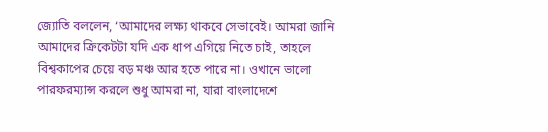জ্যোতি বললেন, ‘আমাদের লক্ষ্য থাকবে সেভাবেই। আমরা জানি আমাদের ক্রিকেটটা যদি এক ধাপ এগিয়ে নিতে চাই, তাহলে বিশ্বকাপের চেয়ে বড় মঞ্চ আর হতে পারে না। ওখানে ভালো পারফরম্যান্স করলে শুধু আমরা না, যারা বাংলাদেশে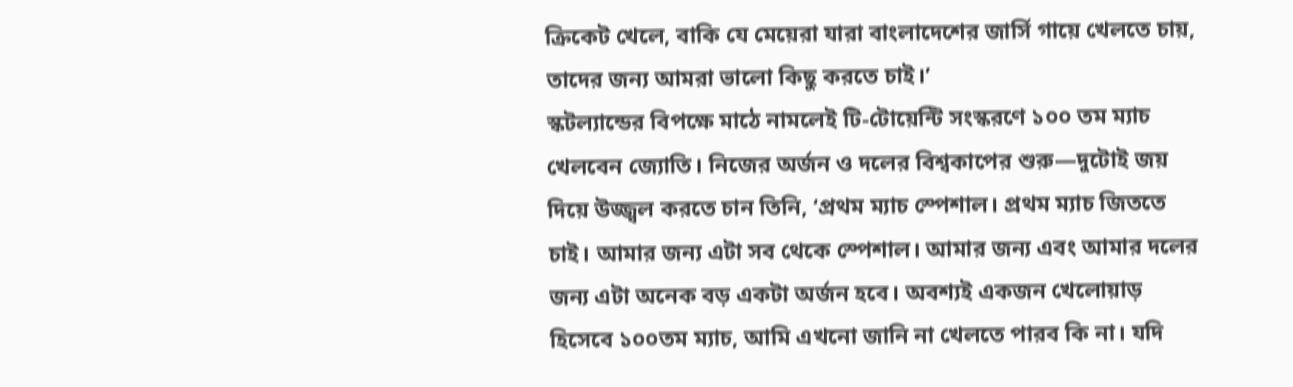ক্রিকেট খেলে, বাকি যে মেয়েরা যারা বাংলাদেশের জার্সি গায়ে খেলতে চায়, তাদের জন্য আমরা ভালো কিছু করতে চাই।’
স্কটল্যান্ডের বিপক্ষে মাঠে নামলেই টি-টোয়েন্টি সংস্করণে ১০০ তম ম্যাচ খেলবেন জ্যোতি। নিজের অর্জন ও দলের বিশ্বকাপের শুরু—দুটোই জয় দিয়ে উজ্জ্বল করতে চান তিনি, ‘প্রথম ম্যাচ স্পেশাল। প্রথম ম্যাচ জিততে চাই। আমার জন্য এটা সব থেকে স্পেশাল। আমার জন্য এবং আমার দলের জন্য এটা অনেক বড় একটা অর্জন হবে। অবশ্যই একজন খেলোয়াড় হিসেবে ১০০তম ম্যাচ, আমি এখনো জানি না খেলতে পারব কি না। যদি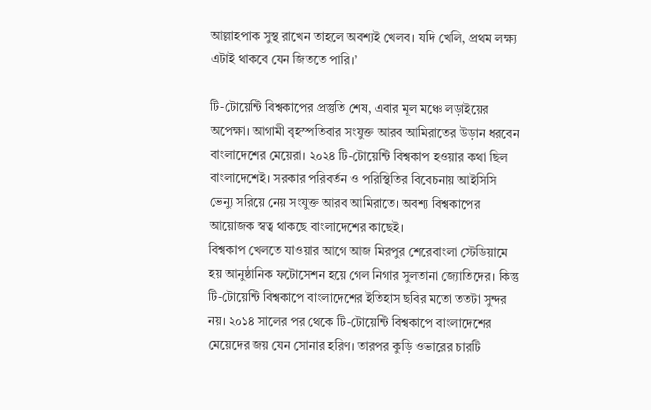আল্লাহপাক সুস্থ রাখেন তাহলে অবশ্যই খেলব। যদি খেলি, প্রথম লক্ষ্য এটাই থাকবে যেন জিততে পারি।’

টি-টোয়েন্টি বিশ্বকাপের প্রস্তুতি শেষ, এবার মূল মঞ্চে লড়াইয়ের অপেক্ষা। আগামী বৃহস্পতিবার সংযুক্ত আরব আমিরাতের উড়ান ধরবেন বাংলাদেশের মেয়েরা। ২০২৪ টি-টোয়েন্টি বিশ্বকাপ হওয়ার কথা ছিল বাংলাদেশেই। সরকার পরিবর্তন ও পরিস্থিতির বিবেচনায় আইসিসি ভেন্যু সরিয়ে নেয় সংযুক্ত আরব আমিরাতে। অবশ্য বিশ্বকাপের আয়োজক স্বত্ব থাকছে বাংলাদেশের কাছেই।
বিশ্বকাপ খেলতে যাওয়ার আগে আজ মিরপুর শেরেবাংলা স্টেডিয়ামে হয় আনুষ্ঠানিক ফটোসেশন হয়ে গেল নিগার সুলতানা জ্যোতিদের। কিন্তু টি-টোয়েন্টি বিশ্বকাপে বাংলাদেশের ইতিহাস ছবির মতো ততটা সুন্দর নয়। ২০১৪ সালের পর থেকে টি-টোয়েন্টি বিশ্বকাপে বাংলাদেশের মেয়েদের জয় যেন সোনার হরিণ। তারপর কুড়ি ওভারের চারটি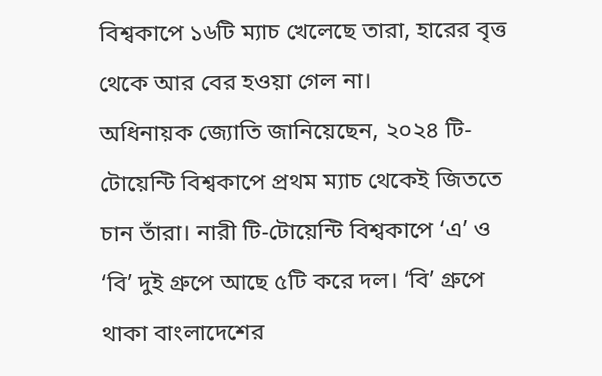বিশ্বকাপে ১৬টি ম্যাচ খেলেছে তারা, হারের বৃত্ত থেকে আর বের হওয়া গেল না।
অধিনায়ক জ্যোতি জানিয়েছেন, ২০২৪ টি-টোয়েন্টি বিশ্বকাপে প্রথম ম্যাচ থেকেই জিততে চান তাঁরা। নারী টি-টোয়েন্টি বিশ্বকাপে ‘এ’ ও ‘বি’ দুই গ্রুপে আছে ৫টি করে দল। ‘বি’ গ্রুপে থাকা বাংলাদেশের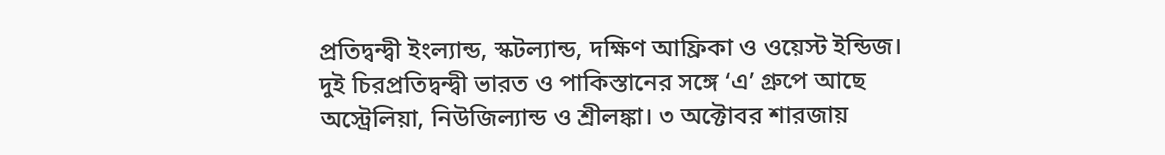প্রতিদ্বন্দ্বী ইংল্যান্ড, স্কটল্যান্ড, দক্ষিণ আফ্রিকা ও ওয়েস্ট ইন্ডিজ। দুই চিরপ্রতিদ্বন্দ্বী ভারত ও পাকিস্তানের সঙ্গে ‘এ’ গ্রুপে আছে অস্ট্রেলিয়া, নিউজিল্যান্ড ও শ্রীলঙ্কা। ৩ অক্টোবর শারজায়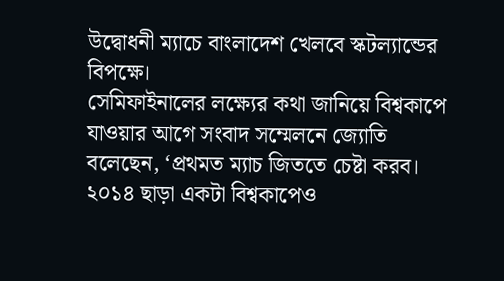উদ্বোধনী ম্যাচে বাংলাদেশ খেলবে স্কটল্যান্ডের বিপক্ষে।
সেমিফাইনালের লক্ষ্যের কথা জানিয়ে বিশ্বকাপে যাওয়ার আগে সংবাদ সম্মেলনে জ্যোতি বলেছেন, ‘প্রথমত ম্যাচ জিততে চেষ্টা করব। ২০১৪ ছাড়া একটা বিশ্বকাপেও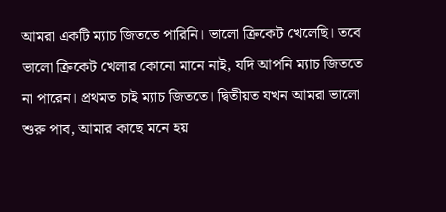আমরা একটি ম্যাচ জিততে পারিনি। ভালো ক্রিকেট খেলেছি। তবে ভালো ক্রিকেট খেলার কোনো মানে নাই, যদি আপনি ম্যাচ জিততে না পারেন। প্রথমত চাই ম্যাচ জিততে। দ্বিতীয়ত যখন আমরা ভালো শুরু পাব, আমার কাছে মনে হয়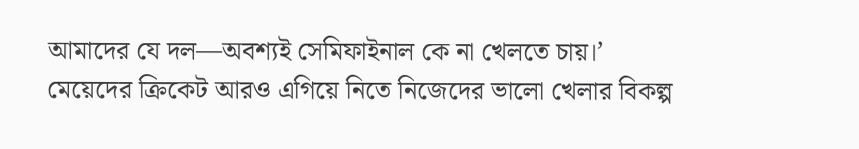আমাদের যে দল—অবশ্যই সেমিফাইনাল কে না খেলতে চায়।’
মেয়েদের ক্রিকেট আরও এগিয়ে নিতে নিজেদের ভালো খেলার বিকল্প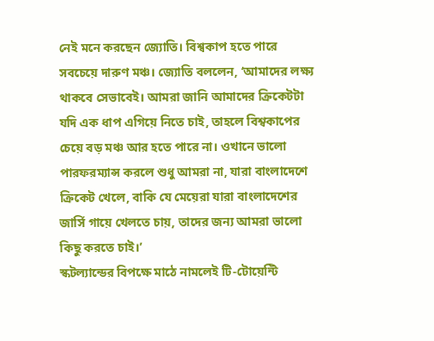নেই মনে করছেন জ্যোতি। বিশ্বকাপ হতে পারে সবচেয়ে দারুণ মঞ্চ। জ্যোতি বললেন, ‘আমাদের লক্ষ্য থাকবে সেভাবেই। আমরা জানি আমাদের ক্রিকেটটা যদি এক ধাপ এগিয়ে নিতে চাই, তাহলে বিশ্বকাপের চেয়ে বড় মঞ্চ আর হতে পারে না। ওখানে ভালো পারফরম্যান্স করলে শুধু আমরা না, যারা বাংলাদেশে ক্রিকেট খেলে, বাকি যে মেয়েরা যারা বাংলাদেশের জার্সি গায়ে খেলতে চায়, তাদের জন্য আমরা ভালো কিছু করতে চাই।’
স্কটল্যান্ডের বিপক্ষে মাঠে নামলেই টি-টোয়েন্টি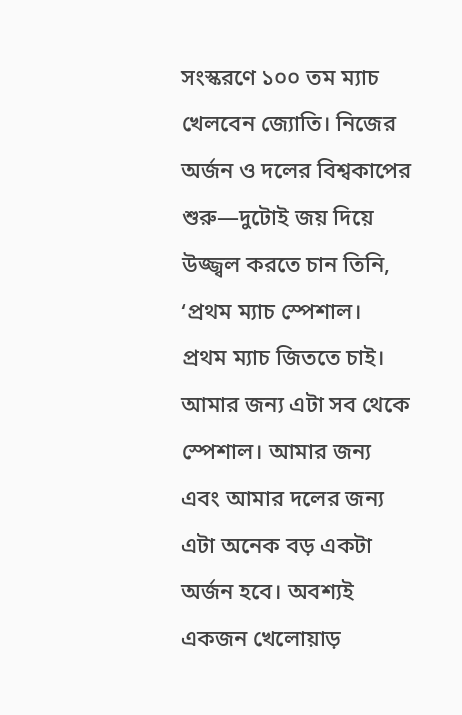সংস্করণে ১০০ তম ম্যাচ খেলবেন জ্যোতি। নিজের অর্জন ও দলের বিশ্বকাপের শুরু—দুটোই জয় দিয়ে উজ্জ্বল করতে চান তিনি, ‘প্রথম ম্যাচ স্পেশাল। প্রথম ম্যাচ জিততে চাই। আমার জন্য এটা সব থেকে স্পেশাল। আমার জন্য এবং আমার দলের জন্য এটা অনেক বড় একটা অর্জন হবে। অবশ্যই একজন খেলোয়াড়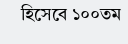হিসেবে ১০০তম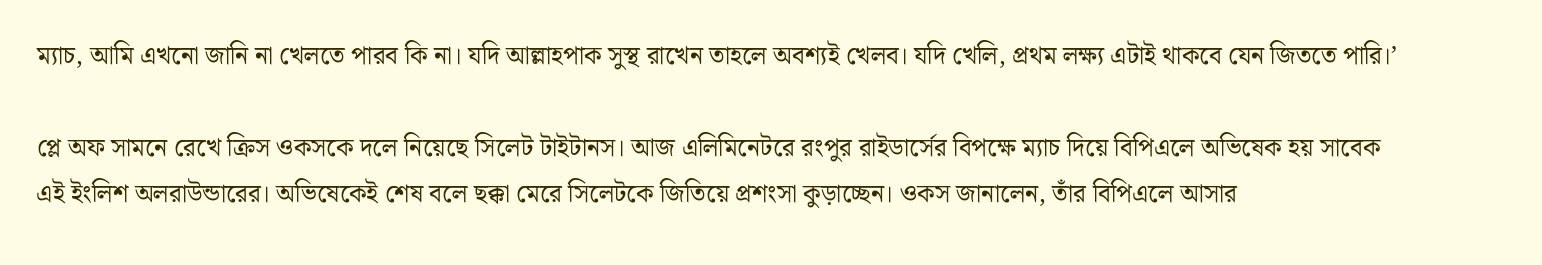ম্যাচ, আমি এখনো জানি না খেলতে পারব কি না। যদি আল্লাহপাক সুস্থ রাখেন তাহলে অবশ্যই খেলব। যদি খেলি, প্রথম লক্ষ্য এটাই থাকবে যেন জিততে পারি।’

প্লে অফ সামনে রেখে ক্রিস ওকসকে দলে নিয়েছে সিলেট টাইটানস। আজ এলিমিনেটরে রংপুর রাইডার্সের বিপক্ষে ম্যাচ দিয়ে বিপিএলে অভিষেক হয় সাবেক এই ইংলিশ অলরাউন্ডারের। অভিষেকেই শেষ বলে ছক্কা মেরে সিলেটকে জিতিয়ে প্রশংসা কুড়াচ্ছেন। ওকস জানালেন, তাঁর বিপিএলে আসার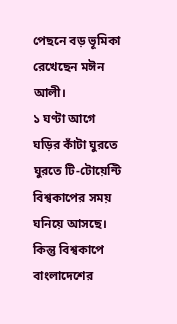পেছনে বড় ভূমিকা রেখেছেন মঈন আলী।
১ ঘণ্টা আগে
ঘড়ির কাঁটা ঘুরতে ঘুরতে টি-টোয়েন্টি বিশ্বকাপের সময় ঘনিয়ে আসছে। কিন্তু বিশ্বকাপে বাংলাদেশের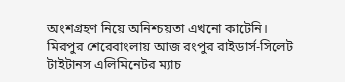অংশগ্রহণ নিয়ে অনিশ্চয়তা এখনো কাটেনি। মিরপুর শেরেবাংলায় আজ রংপুর রাইডার্স-সিলেট টাইটানস এলিমিনেটর ম্যাচ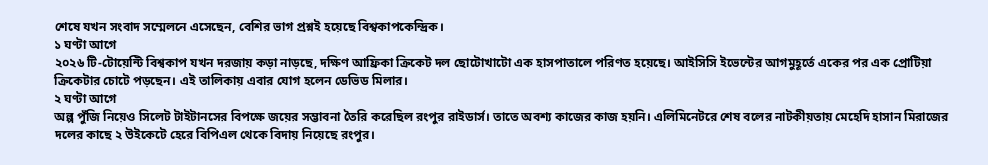শেষে যখন সংবাদ সম্মেলনে এসেছেন, বেশির ভাগ প্রশ্নই হয়েছে বিশ্বকাপকেন্দ্রিক।
১ ঘণ্টা আগে
২০২৬ টি-টোয়েন্টি বিশ্বকাপ যখন দরজায় কড়া নাড়ছে, দক্ষিণ আফ্রিকা ক্রিকেট দল ছোটোখাটো এক হাসপাতালে পরিণত হয়েছে। আইসিসি ইভেন্টের আগমুহূর্তে একের পর এক প্রোটিয়া ক্রিকেটার চোটে পড়ছেন। এই তালিকায় এবার যোগ হলেন ডেভিড মিলার।
২ ঘণ্টা আগে
অল্প পুঁজি নিয়েও সিলেট টাইটানসের বিপক্ষে জয়ের সম্ভাবনা তৈরি করেছিল রংপুর রাইডার্স। তাতে অবশ্য কাজের কাজ হয়নি। এলিমিনেটরে শেষ বলের নাটকীয়তায় মেহেদি হাসান মিরাজের দলের কাছে ২ উইকেটে হেরে বিপিএল থেকে বিদায় নিয়েছে রংপুর।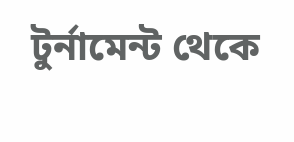টুর্নামেন্ট থেকে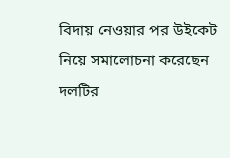বিদায় নেওয়ার পর উইকেট নিয়ে সমালোচনা করেছেন দলটির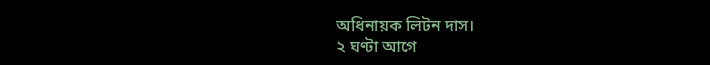অধিনায়ক লিটন দাস।
২ ঘণ্টা আগে